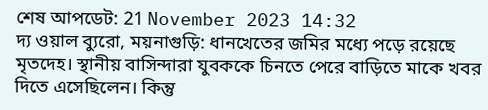শেষ আপডেট: 21 November 2023 14:32
দ্য ওয়াল ব্যুরো, ময়নাগুড়ি: ধানখেতের জমির মধ্যে পড়ে রয়েছে মৃতদেহ। স্থানীয় বাসিন্দারা যুবককে চিনতে পেরে বাড়িতে মাকে খবর দিতে এসেছিলেন। কিন্তু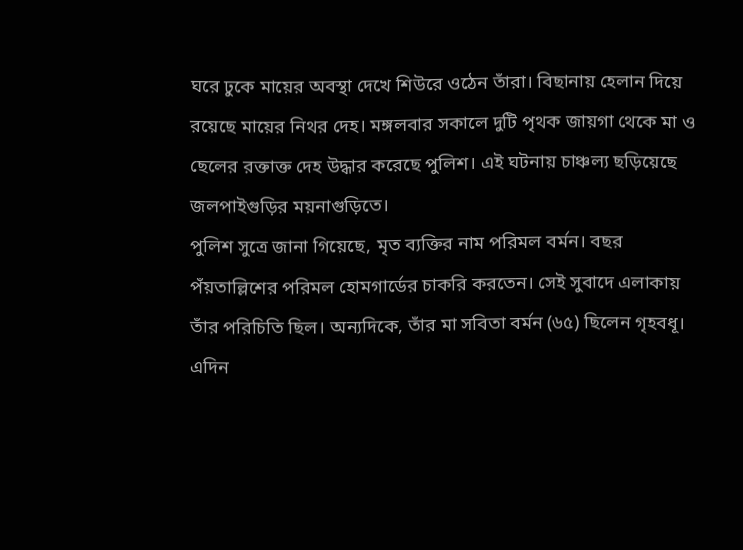ঘরে ঢুকে মায়ের অবস্থা দেখে শিউরে ওঠেন তাঁরা। বিছানায় হেলান দিয়ে রয়েছে মায়ের নিথর দেহ। মঙ্গলবার সকালে দুটি পৃথক জায়গা থেকে মা ও ছেলের রক্তাক্ত দেহ উদ্ধার করেছে পুলিশ। এই ঘটনায় চাঞ্চল্য ছড়িয়েছে জলপাইগুড়ির ময়নাগুড়িতে।
পুলিশ সুত্রে জানা গিয়েছে, মৃত ব্যক্তির নাম পরিমল বর্মন। বছর পঁয়তাল্লিশের পরিমল হোমগার্ডের চাকরি করতেন। সেই সুবাদে এলাকায় তাঁর পরিচিতি ছিল। অন্যদিকে, তাঁর মা সবিতা বর্মন (৬৫) ছিলেন গৃহবধূ। এদিন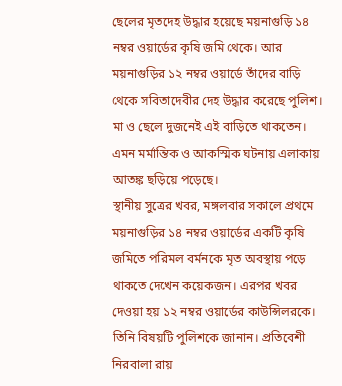ছেলের মৃতদেহ উদ্ধার হয়েছে ময়নাগুড়ি ১৪ নম্বর ওয়ার্ডের কৃষি জমি থেকে। আর ময়নাগুড়ির ১২ নম্বর ওয়ার্ডে তাঁদের বাড়ি থেকে সবিতাদেবীর দেহ উদ্ধার করেছে পুলিশ। মা ও ছেলে দুজনেই এই বাড়িতে থাকতেন। এমন মর্মান্তিক ও আকস্মিক ঘটনায় এলাকায় আতঙ্ক ছড়িয়ে পড়েছে।
স্থানীয় সুত্রের খবর, মঙ্গলবার সকালে প্রথমে ময়নাগুড়ির ১৪ নম্বর ওয়ার্ডের একটি কৃষি জমিতে পরিমল বর্মনকে মৃত অবস্থায় পড়ে থাকতে দেখেন কয়েকজন। এরপর খবর দেওয়া হয় ১২ নম্বর ওয়ার্ডের কাউন্সিলরকে। তিনি বিষয়টি পুলিশকে জানান। প্রতিবেশী নিরবালা রায়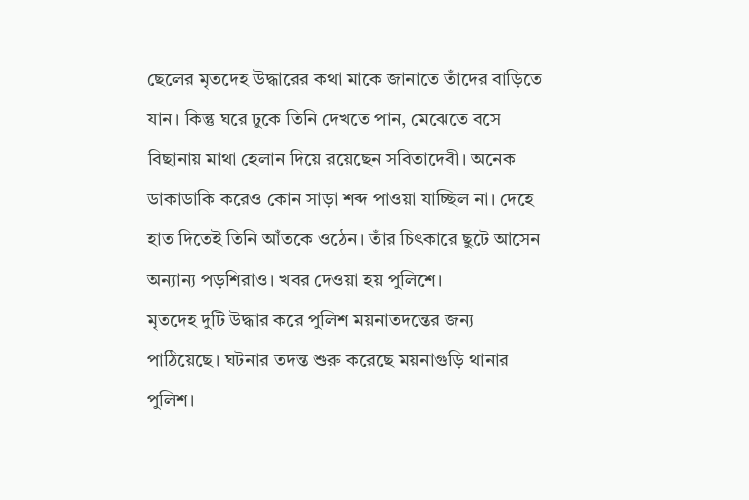ছেলের মৃতদেহ উদ্ধারের কথা মাকে জানাতে তাঁদের বাড়িতে যান। কিন্তু ঘরে ঢুকে তিনি দেখতে পান, মেঝেতে বসে বিছানায় মাথা হেলান দিয়ে রয়েছেন সবিতাদেবী। অনেক ডাকাডাকি করেও কোন সাড়া শব্দ পাওয়া যাচ্ছিল না। দেহে হাত দিতেই তিনি আঁতকে ওঠেন। তাঁর চিৎকারে ছুটে আসেন অন্যান্য পড়শিরাও। খবর দেওয়া হয় পুলিশে।
মৃতদেহ দুটি উদ্ধার করে পুলিশ ময়নাতদন্তের জন্য পাঠিয়েছে। ঘটনার তদন্ত শুরু করেছে ময়নাগুড়ি থানার পুলিশ।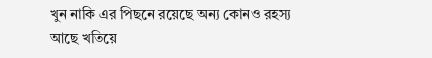খুন নাকি এর পিছনে রয়েছে অন্য কোনও রহস্য আছে খতিয়ে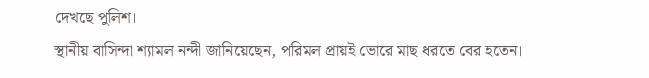দেখছে পুলিশ।
স্থানীয় বাসিন্দা শ্যামল নন্দী জানিয়েছেন, পরিমল প্রায়ই ভোরে মাছ ধরতে বের হতেন।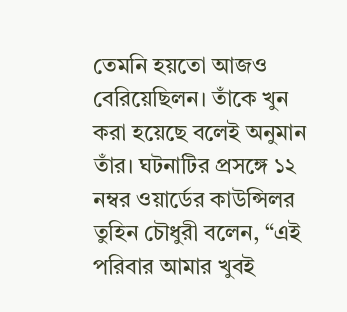তেমনি হয়তো আজও বেরিয়েছিলন। তাঁকে খুন করা হয়েছে বলেই অনুমান তাঁর। ঘটনাটির প্রসঙ্গে ১২ নম্বর ওয়ার্ডের কাউন্সিলর তুহিন চৌধুরী বলেন, “এই পরিবার আমার খুবই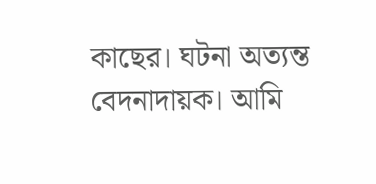কাছের। ঘটনা অত্যন্ত বেদনাদায়ক। আমি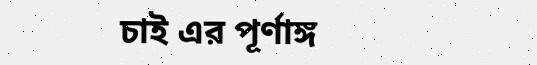চাই এর পূর্ণাঙ্গ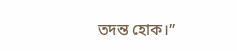তদন্ত হোক।”